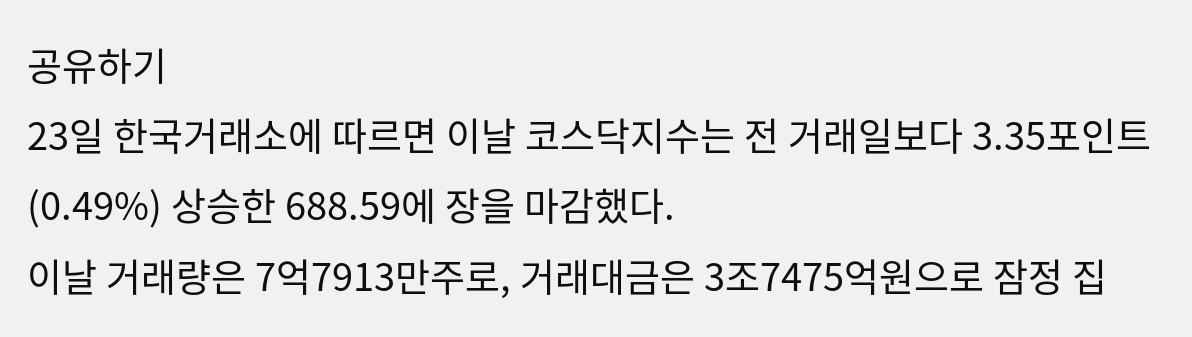공유하기
23일 한국거래소에 따르면 이날 코스닥지수는 전 거래일보다 3.35포인트(0.49%) 상승한 688.59에 장을 마감했다.
이날 거래량은 7억7913만주로, 거래대금은 3조7475억원으로 잠정 집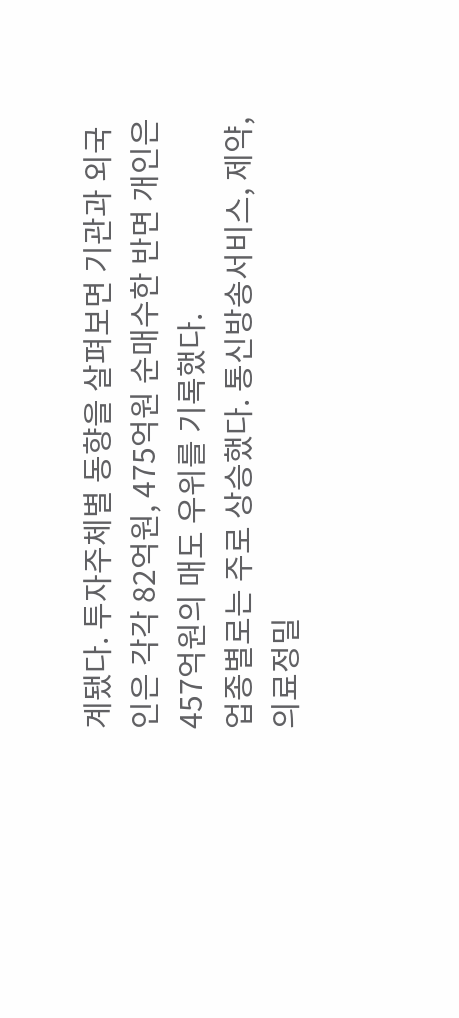계됐다. 투자주체별 동향을 살펴보면 기관과 외국인은 각각 82억원, 475억원 순매수한 반면 개인은 457억원의 매도 우위를 기록했다.
업종별로는 주로 상승했다. 통신방송서비스, 제약, 의료정밀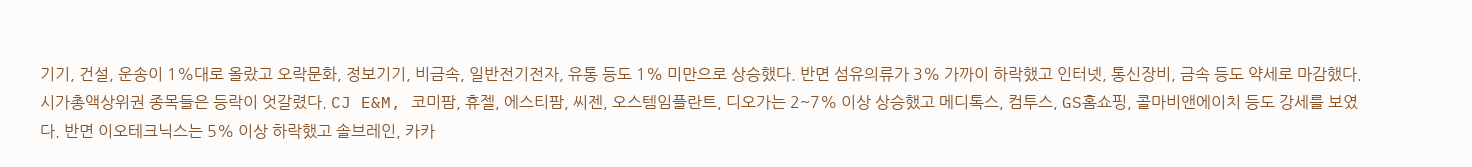기기, 건설, 운송이 1%대로 올랐고 오락문화, 정보기기, 비금속, 일반전기전자, 유통 등도 1% 미만으로 상승했다. 반면 섬유의류가 3% 가까이 하락했고 인터넷, 통신장비, 금속 등도 약세로 마감했다.
시가총액상위권 종목들은 등락이 엇갈렸다. CJ E&M, 코미팜, 휴젤, 에스티팜, 씨젠, 오스템임플란트, 디오가는 2~7% 이상 상승했고 메디톡스, 컴투스, GS홈쇼핑, 콜마비앤에이치 등도 강세를 보였다. 반면 이오테크닉스는 5% 이상 하락했고 솔브레인, 카카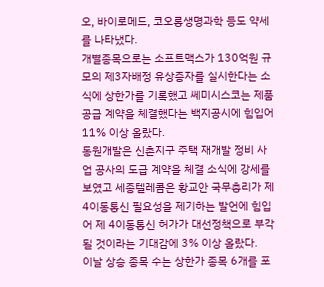오, 바이로메드, 코오롱생명과학 등도 약세를 나타냈다.
개별종목으로는 소프트맥스가 130억원 규모의 제3자배정 유상증자를 실시한다는 소식에 상한가를 기록했고 쎄미시스코는 제품 공급 계약을 체결했다는 백지공시에 힘입어 11% 이상 올랐다.
동원개발은 신촌지구 주택 재개발 정비 사업 공사의 도급 계약을 체결 소식에 강세를 보였고 세종텔레콤은 황교안 국무총리가 제 4이동통신 필요성을 제기하는 발언에 힘입어 제 4이동통신 허가가 대선정책으로 부각될 것이라는 기대감에 3% 이상 올랐다.
이날 상승 종목 수는 상한가 종목 6개를 포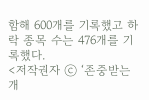함해 600개를 기록했고 하락 종목 수는 476개를 기록했다.
<저작권자 ⓒ ‘존중받는 개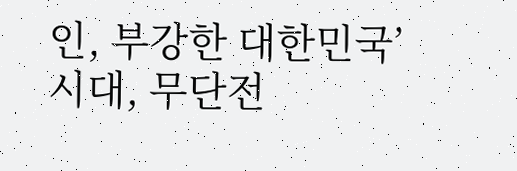인, 부강한 대한민국’ 시대, 무단전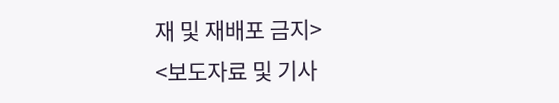재 및 재배포 금지>
<보도자료 및 기사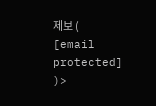제보 ( [email protected] )>